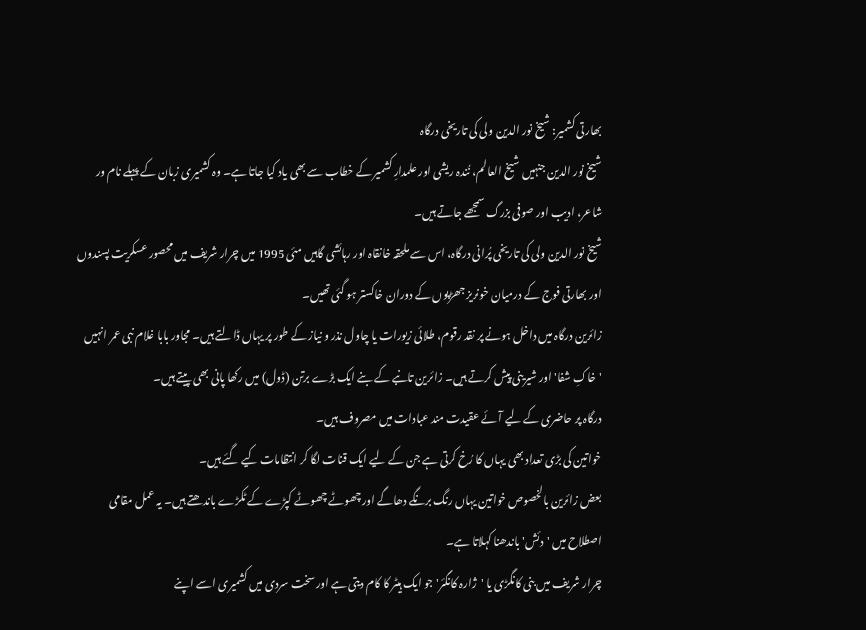بھارتی کشمیر: شیخ نور الدین ولی کی تاریخی درگاہ
شیخ نور الدین جنہیں شیخ العالم، نُندہ ریشی اور علمدارِ کشمیر کے خطاب سے بھی یاد کیا جاتا ہے۔ وہ کشمیری زبان کے پہلے نام ور شاعر، ادیب اور صوفی بزرگ سمجھے جاتے ہیں۔
شیخ نور الدین ولی کی تاریخی پُرانی درگاہ، اس سے ملحقہ خانقاہ اور رہائشی گاہیں مئی 1995 میں چرار شریف میں محصور عسکریت پسندوں اور بھارتی فوج کے درمیان خونریز جھڑپوں کے دوران خاکستر ہو گئی تھیں۔
زائرین درگاہ میں داخل ہونے پر نقد رقوم، طلائی زیورات یا چاول نذر و نیاز کے طور پر یہاں ڈالتے ہیں۔ مجاور بابا غلام نبی عمر انہیں 'خاکِ شفا' اور شیرینی پیش کرتے ہیں۔ زائرین تانبے کے بنے ایک بڑے برتن (ڈول) میں رکھا پانی بھی پیتے ہیں۔
درگاہ پر حاضری کے لیے آئے عقیدت مند عبادات میں مصروف ہیں۔
خواتین کی بڑی تعداد بھی یہاں کا رُخ کرتی ہے جن کے لیے ایک قنات لگا کر انتظامات کیے گئے ہیں۔
بعض زائرین بالخصوص خواتین یہاں رنگ برنگے دھاگے اور چھوٹے چھوٹے کپڑے کے ٹکڑے باندھتے ہیں۔ یہ عمل مقامی اصطلاح میں 'دئش' باندھنا کہلاتا ہے۔
چرار شریف میں بنی کانگڑی یا 'ژارہ کانگئر' جو ایک ہیٹر کا کام دیتی ہے اور سخت سردی میں کشمیری اسے اپنے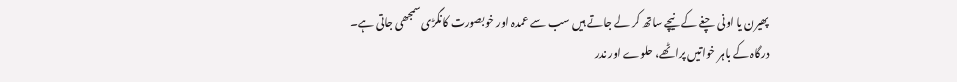پھیرن یا اونی چغے کے نیچے ساتھ کر لے جاتے ہیں سب سے عمدہ اور خوبصورت کانگڑی سمجھی جاتی ہے۔
درگاہ کے باہر خواتیں پراٹھے، حلوے اور ندر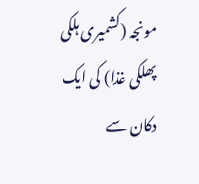مونجہ (کشمیری ہلکی پھلکی غذا) کی ایک دکان سے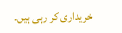خریداری کر رہی ہیں۔